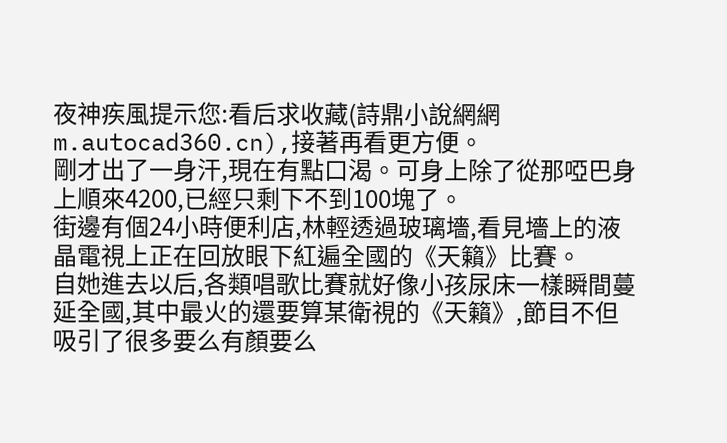夜神疾風提示您:看后求收藏(詩鼎小說網網m.autocad360.cn),接著再看更方便。
剛才出了一身汗,現在有點口渴。可身上除了從那啞巴身上順來4200,已經只剩下不到100塊了。
街邊有個24小時便利店,林輕透過玻璃墻,看見墻上的液晶電視上正在回放眼下紅遍全國的《天籟》比賽。
自她進去以后,各類唱歌比賽就好像小孩尿床一樣瞬間蔓延全國,其中最火的還要算某衛視的《天籟》,節目不但吸引了很多要么有顏要么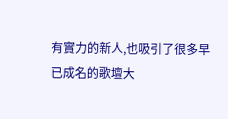有實力的新人,也吸引了很多早已成名的歌壇大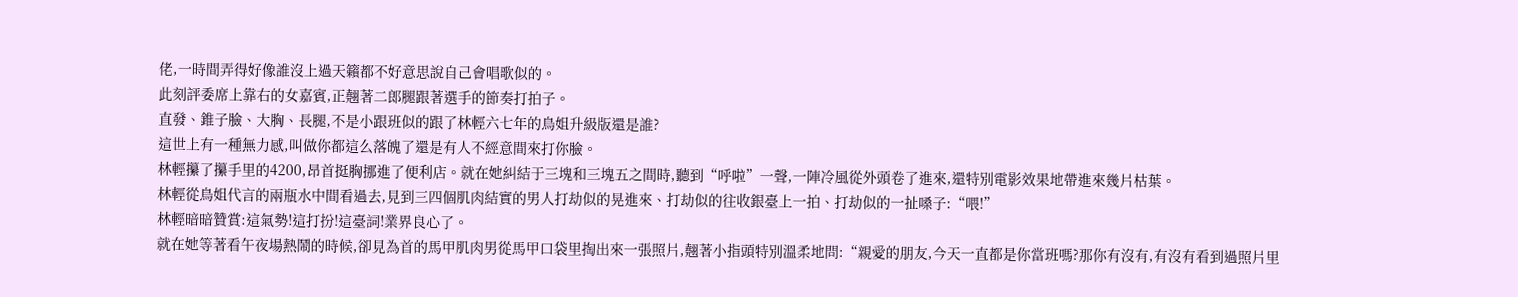佬,一時間弄得好像誰沒上過天籟都不好意思說自己會唱歌似的。
此刻評委席上靠右的女嘉賓,正翹著二郎腿跟著選手的節奏打拍子。
直發、錐子臉、大胸、長腿,不是小跟班似的跟了林輕六七年的鳥姐升級版還是誰?
這世上有一種無力感,叫做你都這么落魄了還是有人不經意間來打你臉。
林輕攥了攥手里的4200,昂首挺胸挪進了便利店。就在她糾結于三塊和三塊五之間時,聽到“呼啦”一聲,一陣冷風從外頭卷了進來,還特別電影效果地帶進來幾片枯葉。
林輕從鳥姐代言的兩瓶水中間看過去,見到三四個肌肉結實的男人打劫似的晃進來、打劫似的往收銀臺上一拍、打劫似的一扯嗓子:“喂!”
林輕暗暗贊賞:這氣勢!這打扮!這臺詞!業界良心了。
就在她等著看午夜場熱鬧的時候,卻見為首的馬甲肌肉男從馬甲口袋里掏出來一張照片,翹著小指頭特別溫柔地問:“親愛的朋友,今天一直都是你當班嗎?那你有沒有,有沒有看到過照片里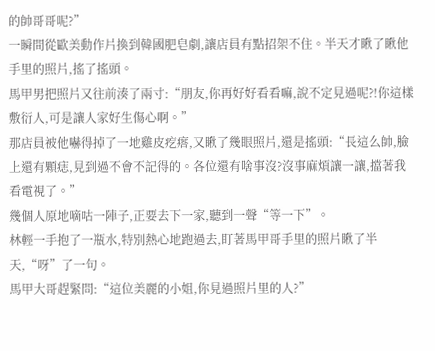的帥哥哥呢?”
一瞬間從歐美動作片換到韓國肥皂劇,讓店員有點招架不住。半天才瞅了瞅他手里的照片,搖了搖頭。
馬甲男把照片又往前湊了兩寸:“朋友,你再好好看看嘛,說不定見過呢?!你這樣敷衍人,可是讓人家好生傷心啊。”
那店員被他嚇得掉了一地雞皮疙瘩,又瞅了幾眼照片,還是搖頭:“長這么帥,臉上還有顆痣,見到過不會不記得的。各位還有啥事沒?沒事麻煩讓一讓,擋著我看電視了。”
幾個人原地嘀咕一陣子,正要去下一家,聽到一聲“等一下”。
林輕一手抱了一瓶水,特別熱心地跑過去,盯著馬甲哥手里的照片瞅了半天,“呀”了一句。
馬甲大哥趕緊問:“這位美麗的小姐,你見過照片里的人?”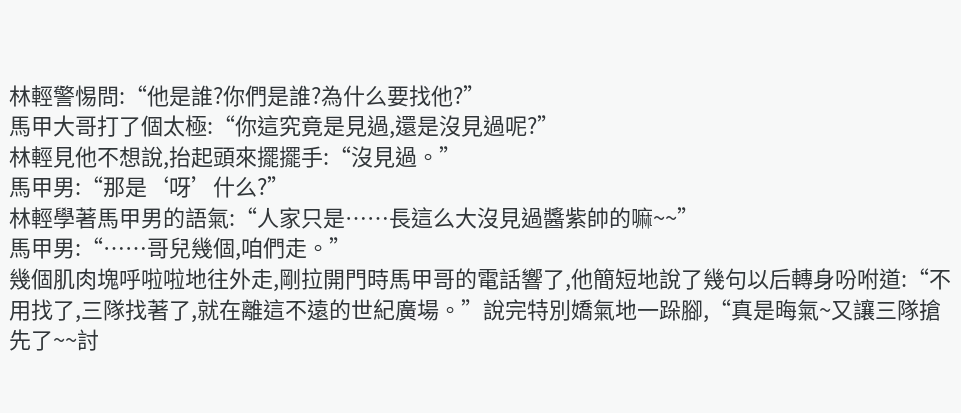林輕警惕問:“他是誰?你們是誰?為什么要找他?”
馬甲大哥打了個太極:“你這究竟是見過,還是沒見過呢?”
林輕見他不想說,抬起頭來擺擺手:“沒見過。”
馬甲男:“那是‘呀’什么?”
林輕學著馬甲男的語氣:“人家只是……長這么大沒見過醬紫帥的嘛~~”
馬甲男:“……哥兒幾個,咱們走。”
幾個肌肉塊呼啦啦地往外走,剛拉開門時馬甲哥的電話響了,他簡短地說了幾句以后轉身吩咐道:“不用找了,三隊找著了,就在離這不遠的世紀廣場。”說完特別嬌氣地一跺腳,“真是晦氣~又讓三隊搶先了~~討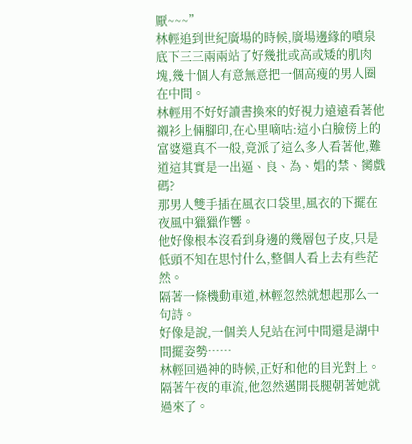厭~~~”
林輕追到世紀廣場的時候,廣場邊緣的噴泉底下三三兩兩站了好幾批或高或矮的肌肉塊,幾十個人有意無意把一個高瘦的男人圈在中間。
林輕用不好好讀書換來的好視力遠遠看著他襯衫上倆腳印,在心里嘀咕:這小白臉傍上的富婆還真不一般,竟派了這么多人看著他,難道這其實是一出逼、良、為、娼的禁、臠戲碼?
那男人雙手插在風衣口袋里,風衣的下擺在夜風中獵獵作響。
他好像根本沒看到身邊的幾層包子皮,只是低頭不知在思忖什么,整個人看上去有些茫然。
隔著一條機動車道,林輕忽然就想起那么一句詩。
好像是說,一個美人兒站在河中間還是湖中間擺姿勢……
林輕回過神的時候,正好和他的目光對上。
隔著午夜的車流,他忽然邁開長腿朝著她就過來了。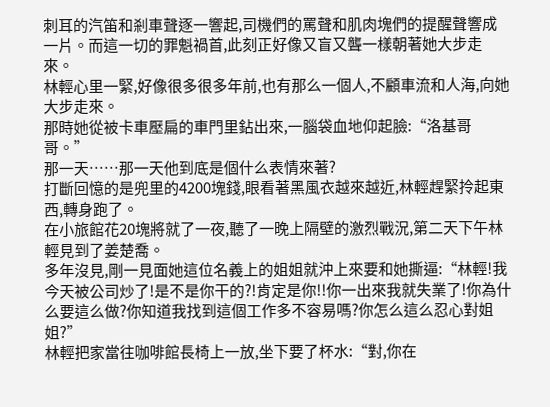刺耳的汽笛和剎車聲逐一響起,司機們的罵聲和肌肉塊們的提醒聲響成一片。而這一切的罪魁禍首,此刻正好像又盲又聾一樣朝著她大步走來。
林輕心里一緊,好像很多很多年前,也有那么一個人,不顧車流和人海,向她大步走來。
那時她從被卡車壓扁的車門里鉆出來,一腦袋血地仰起臉:“洛基哥哥。”
那一天……那一天他到底是個什么表情來著?
打斷回憶的是兜里的4200塊錢,眼看著黑風衣越來越近,林輕趕緊拎起東西,轉身跑了。
在小旅館花20塊將就了一夜,聽了一晚上隔壁的激烈戰況,第二天下午林輕見到了姜楚喬。
多年沒見,剛一見面她這位名義上的姐姐就沖上來要和她撕逼:“林輕!我今天被公司炒了!是不是你干的?!肯定是你!!你一出來我就失業了!你為什么要這么做?你知道我找到這個工作多不容易嗎?你怎么這么忍心對姐姐?”
林輕把家當往咖啡館長椅上一放,坐下要了杯水:“對,你在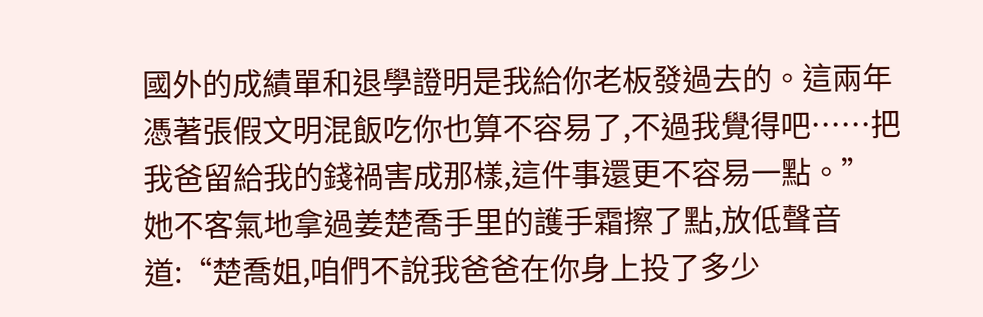國外的成績單和退學證明是我給你老板發過去的。這兩年憑著張假文明混飯吃你也算不容易了,不過我覺得吧……把我爸留給我的錢禍害成那樣,這件事還更不容易一點。”
她不客氣地拿過姜楚喬手里的護手霜擦了點,放低聲音道:“楚喬姐,咱們不說我爸爸在你身上投了多少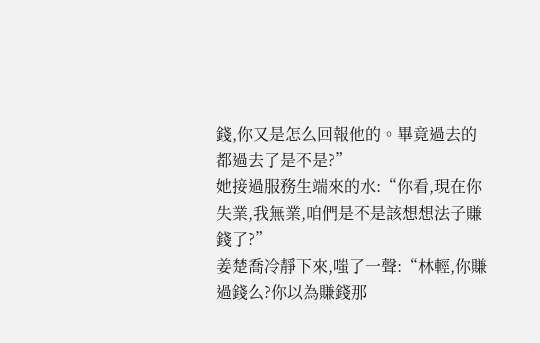錢,你又是怎么回報他的。畢竟過去的都過去了是不是?”
她接過服務生端來的水:“你看,現在你失業,我無業,咱們是不是該想想法子賺錢了?”
姜楚喬冷靜下來,嗤了一聲:“林輕,你賺過錢么?你以為賺錢那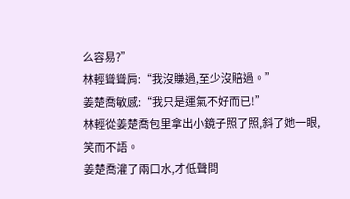么容易?”
林輕聳聳肩:“我沒賺過,至少沒賠過。”
姜楚喬敏感:“我只是運氣不好而已!”
林輕從姜楚喬包里拿出小鏡子照了照,斜了她一眼,笑而不語。
姜楚喬灌了兩口水,才低聲問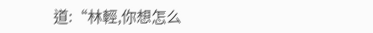道:“林輕,你想怎么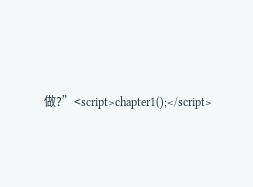做?”<script>chapter1();</script>